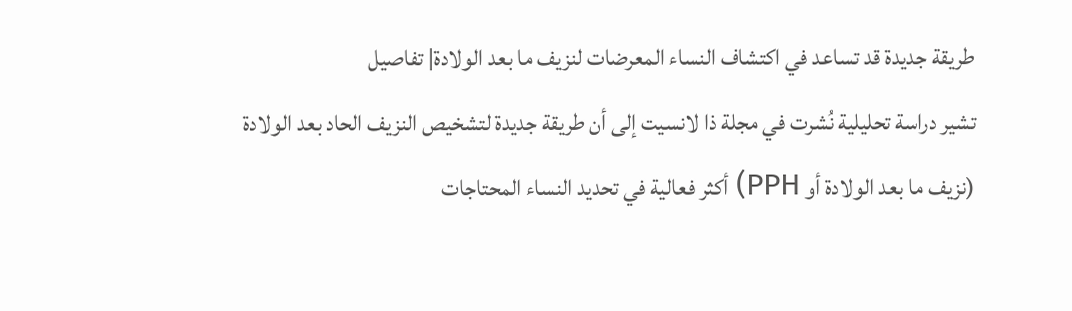طريقة جديدة قد تساعد في اكتشاف النساء المعرضات لنزيف ما بعد الولادة| تفاصيل
تشير دراسة تحليلية نُشرت في مجلة ذا لانسيت إلى أن طريقة جديدة لتشخيص النزيف الحاد بعد الولادة (نزيف ما بعد الولادة أو PPH) أكثر فعالية في تحديد النساء المحتاجات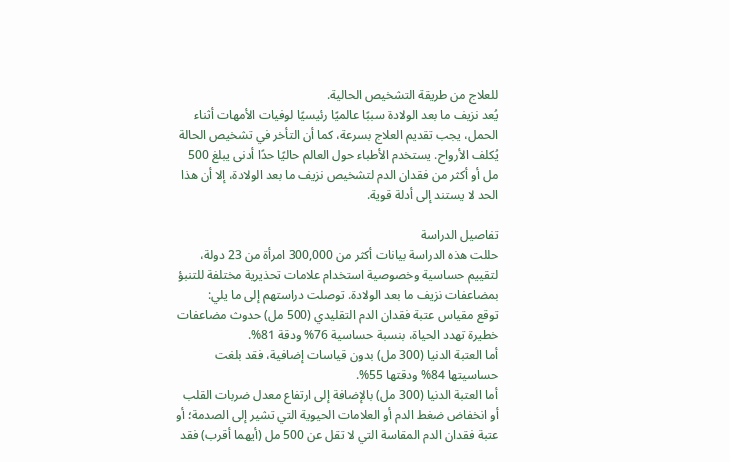للعلاج من طريقة التشخيص الحالية.
يُعد نزيف ما بعد الولادة سببًا عالميًا رئيسيًا لوفيات الأمهات أثناء الحمل، يجب تقديم العلاج بسرعة، كما أن التأخر في تشخيص الحالة يُكلف الأرواح. يستخدم الأطباء حول العالم حاليًا حدًا أدنى يبلغ 500 مل أو أكثر من فقدان الدم لتشخيص نزيف ما بعد الولادة، إلا أن هذا الحد لا يستند إلى أدلة قوية.

تفاصيل الدراسة
حللت هذه الدراسة بيانات أكثر من 300,000 امرأة من 23 دولة، لتقييم حساسية وخصوصية استخدام علامات تحذيرية مختلفة للتنبؤ بمضاعفات نزيف ما بعد الولادة. توصلت دراستهم إلى ما يلي:
توقع مقياس عتبة فقدان الدم التقليدي (500 مل) حدوث مضاعفات خطيرة تهدد الحياة، بنسبة حساسية 76% ودقة 81%.
أما العتبة الدنيا (300 مل) بدون قياسات إضافية، فقد بلغت حساسيتها 84% ودقتها 55%.
أما العتبة الدنيا (300 مل) بالإضافة إلى ارتفاع معدل ضربات القلب أو انخفاض ضغط الدم أو العلامات الحيوية التي تشير إلى الصدمة؛ أو عتبة فقدان الدم المقاسة التي لا تقل عن 500 مل (أيهما أقرب) فقد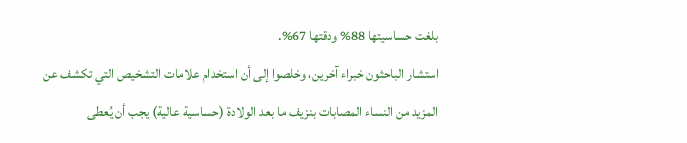بلغت حساسيتها 88% ودقتها 67%.
استشار الباحثون خبراء آخرين، وخلصوا إلى أن استخدام علامات التشخيص التي تكشف عن المزيد من النساء المصابات بنزيف ما بعد الولادة (حساسية عالية) يجب أن يُعطى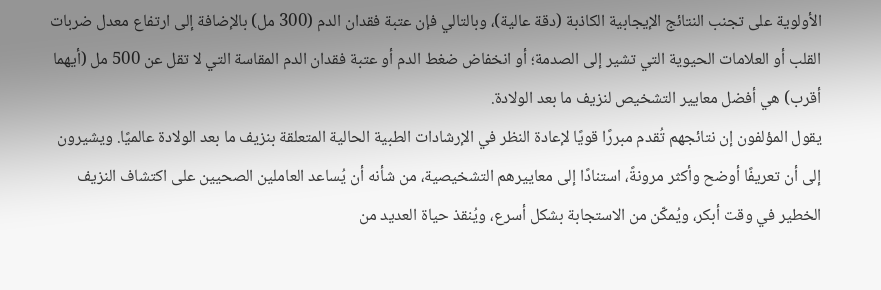الأولوية على تجنب النتائج الإيجابية الكاذبة (دقة عالية)، وبالتالي فإن عتبة فقدان الدم (300 مل) بالإضافة إلى ارتفاع معدل ضربات القلب أو العلامات الحيوية التي تشير إلى الصدمة؛ أو انخفاض ضغط الدم أو عتبة فقدان الدم المقاسة التي لا تقل عن 500 مل (أيهما أقرب) هي أفضل معايير التشخيص لنزيف ما بعد الولادة.
يقول المؤلفون إن نتائجهم تُقدم مبررًا قويًا لإعادة النظر في الإرشادات الطبية الحالية المتعلقة بنزيف ما بعد الولادة عالميًا. ويشيرون إلى أن تعريفًا أوضح وأكثر مرونةً، استنادًا إلى معاييرهم التشخيصية، من شأنه أن يُساعد العاملين الصحيين على اكتشاف النزيف الخطير في وقت أبكر، ويُمكّن من الاستجابة بشكل أسرع، ويُنقذ حياة العديد من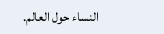النساء حول العالم.